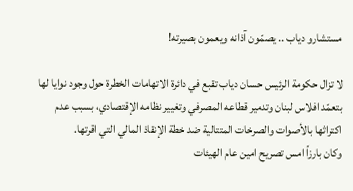مستشارو دياب .. يصمّون آذانه ويعمون بصيرته!

لا تزال حكومة الرئيس حسان دياب تقبع في دائرة الاتهامات الخطرة حول وجود نوايا لها بتعمّد افلاس لبنان وتدمير قطاعه المصرفي وتغيير نظامه الإقتصادي، بسبب عدم اكتراثها بالأصوات والصرخات المتتالية ضد خطة الإنقاذ المالي التي اقرتها.
وكان بارزاً امس تصريح امين عام الهيئات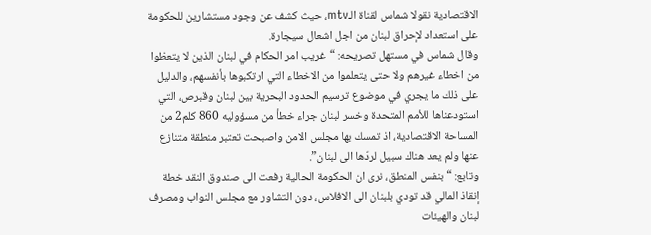الاقتصادية نقولا شماس لقناة الـmtv، حيث كشف عن وجود مستشارين للحكومة على استعداد لإحراق لبنان من اجل اشعال سيجارة.
وقال شماس في مستهل تصريحه: “غريب امر الحكام في لبنان الذين لا يتعظوا من اخطاء غيرهم ولا حتى يتعلموا من الاخطاء التي ارتكبوها بأنفسهم، والدليل على ذلك ما يجري في موضوع ترسيم الحدود البحرية بين لبنان وقبرص، التي استودعناها للأمم المتحدة وخسر لبنان جراء خطأ من مسؤوليه 860 كلم2 من المساحة الاقتصادية، اذ تمسك بها مجلس الامن واصبحت تعتبر منطقة متنازع عنها ولم يعد هناك سبيل لردّها الى لبنان”.
وتابع: “بنفس المنطق، نرى ان الحكومة الحالية رفعت الى صندوق النقد خطة إنقاذ المالي قد تودي بلبنان الى الافلاس، دون التشاور مع مجلس النواب ومصرف لبنان والهيئات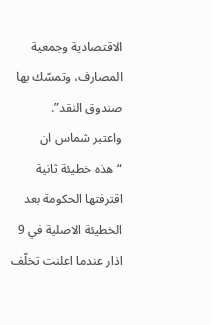الاقتصادية وجمعية المصارف، وتمسّك بها صندوق النقد”.
واعتبر شماس ان “هذه خطيئة ثانية اقترفتها الحكومة بعد الخطيئة الاصلية في 9 اذار عندما اعلنت تخلّف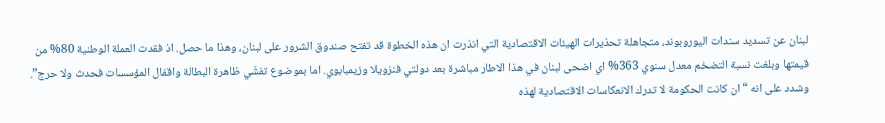لبنان عن تسديد سندات اليوروبوند، متجاهلة تحذيرات الهيئات الاقتصادية التي انذرت ان هذه الخطوة قد تفتح صندوق الشرور على لبنان، وهذا ما حصل. اذ فقدت العملة الوطنية 80% من قيمتها وبلغت نسبة التضخم معدل سنوي 363% اي اضحى لبنان في هذا الاطار مباشرة بعد دولتي فنزويلا وزيمبابوي. اما بموضوع تفشّي ظاهرة البطالة واقفال المؤسسات فحدث ولا حرج”.
وشدد على انه “ان كانت الحكومة لا تدرك الانعكاسات الاقتصادية لهذه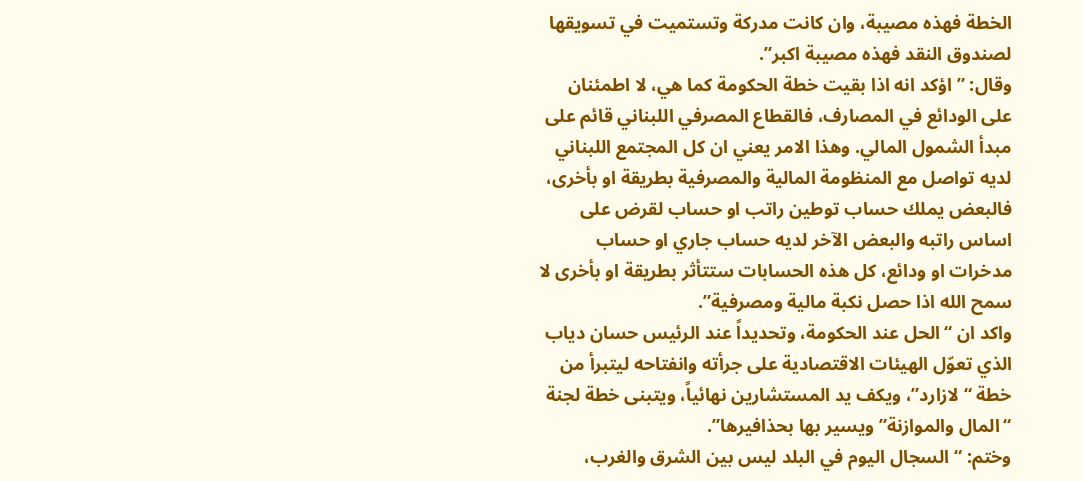الخطة فهذه مصيبة، وان كانت مدركة وتستميت في تسويقها لصندوق النقد فهذه مصيبة اكبر”.
وقال: ” اؤكد انه اذا بقيت خطة الحكومة كما هي، لا اطمئنان على الودائع في المصارف، فالقطاع المصرفي اللبناني قائم على مبدأ الشمول المالي. وهذا الامر يعني ان كل المجتمع اللبناني لديه تواصل مع المنظومة المالية والمصرفية بطريقة او بأخرى، فالبعض يملك حساب توطين راتب او حساب لقرض على اساس راتبه والبعض الآخر لديه حساب جاري او حساب مدخرات او ودائع، كل هذه الحسابات ستتأثر بطريقة او بأخرى لا سمح الله اذا حصل نكبة مالية ومصرفية”.
واكد ان “الحل عند الحكومة، وتحديداً عند الرئيس حسان دياب الذي تعوّل الهيئات الاقتصادية على جرأته وانفتاحه ليتبرأ من خطة “لازارد”، ويكف يد المستشارين نهائياً، ويتبنى خطة لجنة “المال والموازنة” ويسير بها بحذافيرها”.
وختم: “السجال اليوم في البلد ليس بين الشرق والغرب،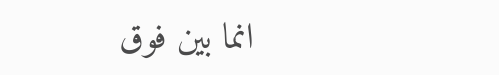انما بين فوق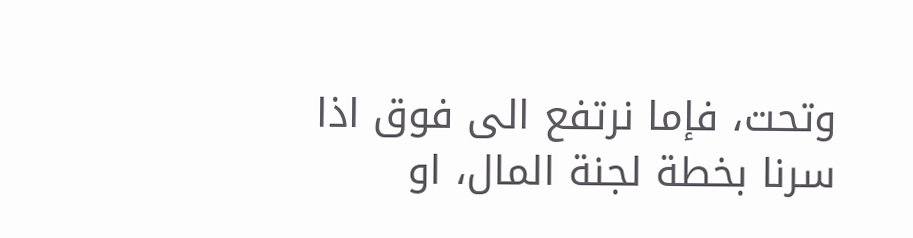وتحت، فإما نرتفع الى فوق اذا سرنا بخطة لجنة المال، او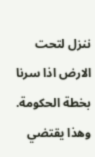ننزل لتحت الارض اذا سرنا بخطة الحكومة. وهذا يقتضي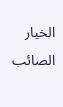الخيار الصائب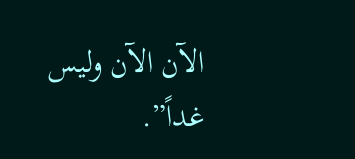الآن الآن وليس غداً”.